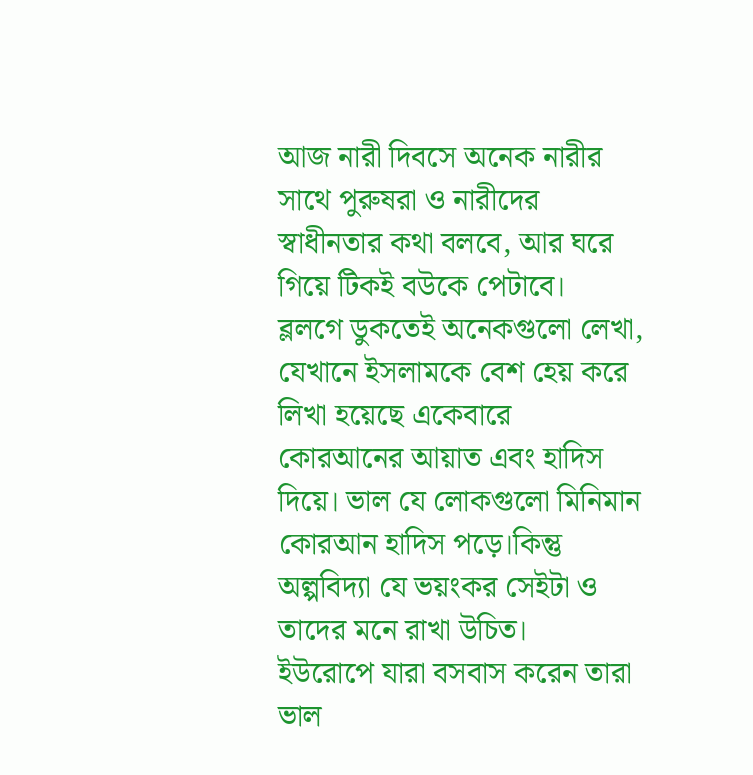আজ নারী দিবসে অনেক নারীর সাথে পুরুষরা ও নারীদের স্বাধীনতার কথা বলবে, আর ঘরে গিয়ে টিকই বউকে পেটাবে।
ব্ললগে ডুকতেই অনেকগুলো লেখা, যেখানে ইসলামকে বেশ হেয় করে লিখা হয়েছে একেবারে কোরআনের আয়াত এবং হাদিস দিয়ে। ভাল যে লোকগুলো মিনিমান কোরআন হাদিস পড়ে।কিন্তু অল্পবিদ্যা যে ভয়ংকর সেইটা ও তাদের মনে রাখা উচিত।
ইউরোপে যারা বসবাস করেন তারা ভাল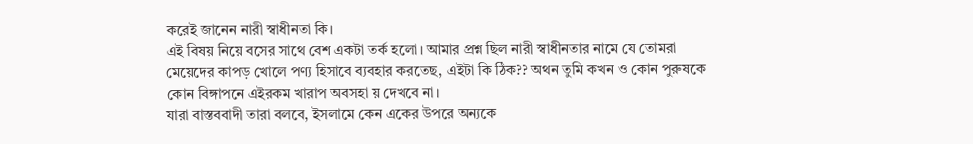করেই জানেন নারী স্বাধীনতা কি।
এই বিষয় নিয়ে বসের সাথে বেশ একটা তর্ক হলো। আমার প্রশ্ন ছিল নারী স্বাধীনতার নামে যে তোমরা মেয়েদের কাপড় খোলে পণ্য হিসাবে ব্যবহার করতেছ, এইটা কি ঠিক?? অথন তুমি কখন ও কোন পুরুষকে কোন বিঙ্গাপনে এইরকম খারাপ অবসহা য় দেখবে না।
যারা বাস্তববাদী তারা বলবে, ইসলামে কেন একের উপরে অন্যকে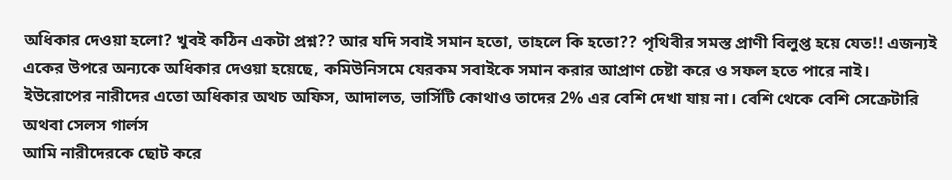অধিকার দেওয়া হলো? খুবই কঠিন একটা প্রশ্ন?? আর যদি সবাই সমান হতো, তাহলে কি হতো?? পৃথিবীর সমস্ত প্রাণী বিলুপ্ত হয়ে যেত!! এজন্যই একের উপরে অন্যকে অধিকার দেওয়া হয়েছে, কমিউনিসমে যেরকম সবাইকে সমান করার আপ্রাণ চেষ্টা করে ও সফল হতে পারে নাই।
ইউরোপের নারীদের এতো অধিকার অথচ অফিস, আদালত, ভার্সিটি কোথাও তাদের 2% এর বেশি দেখা যায় না। বেশি থেকে বেশি সেক্রেটারি অথবা সেলস গার্লস
আমি নারীদেরকে ছোট করে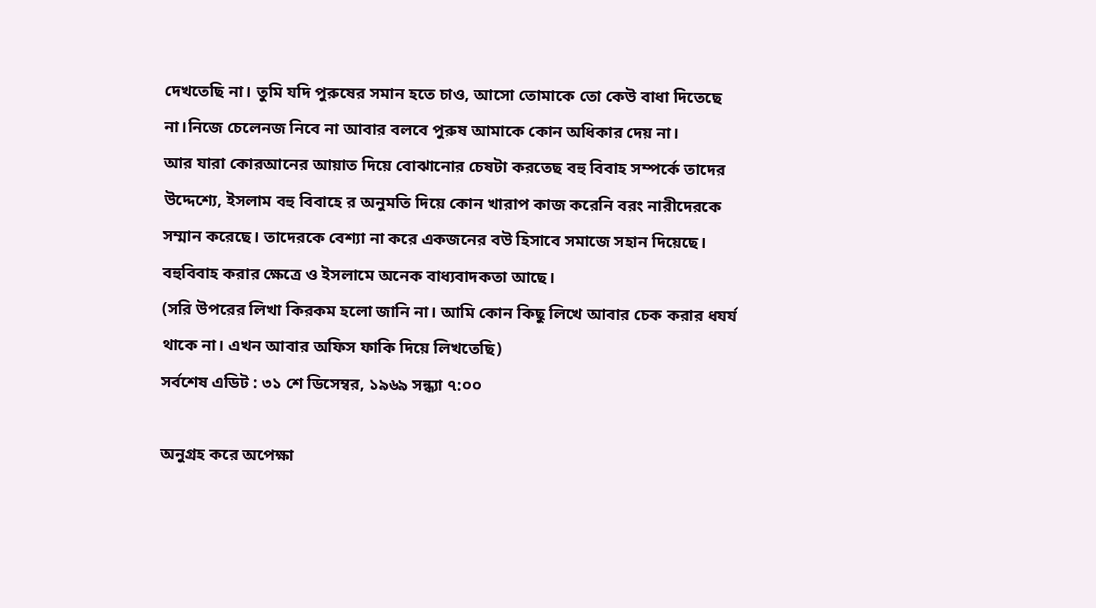দেখতেছি না। তুমি যদি পুরুষের সমান হতে চাও, আসো তোমাকে তো কেউ বাধা দিতেছে না।নিজে চেলেনজ নিবে না আবার বলবে পুরুষ আমাকে কোন অধিকার দেয় না।
আর যারা কোরআনের আয়াত দিয়ে বোঝানোর চেষটা করতেছ বহু বিবাহ সম্পর্কে তাদের উদ্দেশ্যে, ইসলাম বহু বিবাহে র অনুমতি দিয়ে কোন খারাপ কাজ করেনি বরং নারীদেরকে সম্মান করেছে। তাদেরকে বেশ্যা না করে একজনের বউ হিসাবে সমাজে সহান দিয়েছে। বহুবিবাহ করার ক্ষেত্রে ও ইসলামে অনেক বাধ্যবাদকতা আছে।
(সরি উপরের লিখা কিরকম হলো জানি না। আমি কোন কিছু লিখে আবার চেক করার ধযর্য থাকে না। এখন আবার অফিস ফাকি দিয়ে লিখতেছি)
সর্বশেষ এডিট : ৩১ শে ডিসেম্বর, ১৯৬৯ সন্ধ্যা ৭:০০

অনুগ্রহ করে অপেক্ষা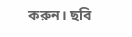করুন। ছবি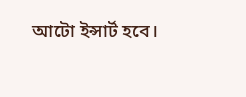আটো ইন্সার্ট হবে।